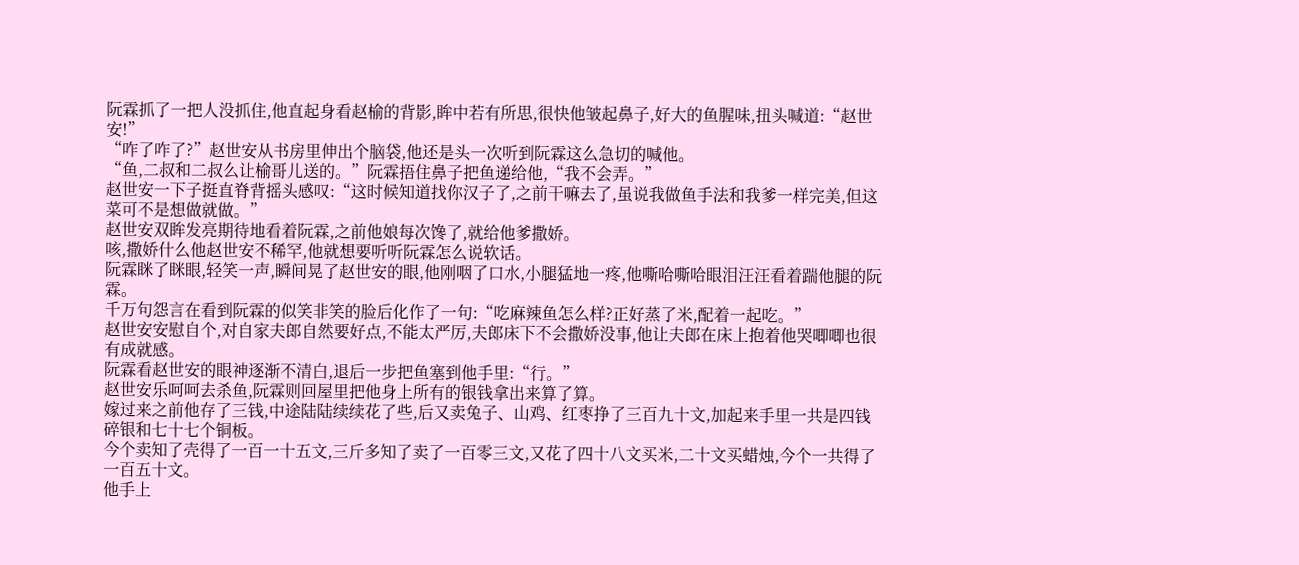阮霖抓了一把人没抓住,他直起身看赵榆的背影,眸中若有所思,很快他皱起鼻子,好大的鱼腥味,扭头喊道:“赵世安!”
“咋了咋了?”赵世安从书房里伸出个脑袋,他还是头一次听到阮霖这么急切的喊他。
“鱼,二叔和二叔么让榆哥儿送的。”阮霖捂住鼻子把鱼递给他,“我不会弄。”
赵世安一下子挺直脊背摇头感叹:“这时候知道找你汉子了,之前干嘛去了,虽说我做鱼手法和我爹一样完美,但这菜可不是想做就做。”
赵世安双眸发亮期待地看着阮霖,之前他娘每次馋了,就给他爹撒娇。
咳,撒娇什么他赵世安不稀罕,他就想要听听阮霖怎么说软话。
阮霖眯了眯眼,轻笑一声,瞬间晃了赵世安的眼,他刚咽了口水,小腿猛地一疼,他嘶哈嘶哈眼泪汪汪看着踹他腿的阮霖。
千万句怨言在看到阮霖的似笑非笑的脸后化作了一句:“吃麻辣鱼怎么样?正好蒸了米,配着一起吃。”
赵世安安慰自个,对自家夫郎自然要好点,不能太严厉,夫郎床下不会撒娇没事,他让夫郎在床上抱着他哭唧唧也很有成就感。
阮霖看赵世安的眼神逐渐不清白,退后一步把鱼塞到他手里:“行。”
赵世安乐呵呵去杀鱼,阮霖则回屋里把他身上所有的银钱拿出来算了算。
嫁过来之前他存了三钱,中途陆陆续续花了些,后又卖兔子、山鸡、红枣挣了三百九十文,加起来手里一共是四钱碎银和七十七个铜板。
今个卖知了壳得了一百一十五文,三斤多知了卖了一百零三文,又花了四十八文买米,二十文买蜡烛,今个一共得了一百五十文。
他手上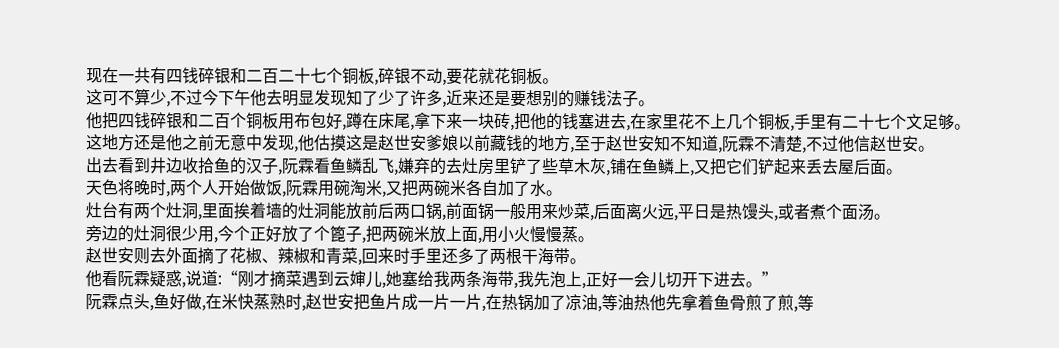现在一共有四钱碎银和二百二十七个铜板,碎银不动,要花就花铜板。
这可不算少,不过今下午他去明显发现知了少了许多,近来还是要想别的赚钱法子。
他把四钱碎银和二百个铜板用布包好,蹲在床尾,拿下来一块砖,把他的钱塞进去,在家里花不上几个铜板,手里有二十七个文足够。
这地方还是他之前无意中发现,他估摸这是赵世安爹娘以前藏钱的地方,至于赵世安知不知道,阮霖不清楚,不过他信赵世安。
出去看到井边收拾鱼的汉子,阮霖看鱼鳞乱飞,嫌弃的去灶房里铲了些草木灰,铺在鱼鳞上,又把它们铲起来丢去屋后面。
天色将晚时,两个人开始做饭,阮霖用碗淘米,又把两碗米各自加了水。
灶台有两个灶洞,里面挨着墙的灶洞能放前后两口锅,前面锅一般用来炒菜,后面离火远,平日是热馒头,或者煮个面汤。
旁边的灶洞很少用,今个正好放了个篦子,把两碗米放上面,用小火慢慢蒸。
赵世安则去外面摘了花椒、辣椒和青菜,回来时手里还多了两根干海带。
他看阮霖疑惑,说道:“刚才摘菜遇到云婶儿,她塞给我两条海带,我先泡上,正好一会儿切开下进去。”
阮霖点头,鱼好做,在米快蒸熟时,赵世安把鱼片成一片一片,在热锅加了凉油,等油热他先拿着鱼骨煎了煎,等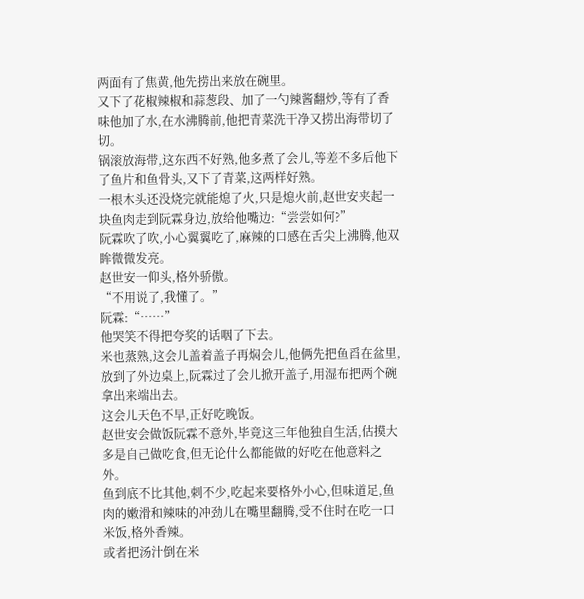两面有了焦黄,他先捞出来放在碗里。
又下了花椒辣椒和蒜葱段、加了一勺辣酱翻炒,等有了香味他加了水,在水沸腾前,他把青菜洗干净又捞出海带切了切。
锅滚放海带,这东西不好熟,他多煮了会儿,等差不多后他下了鱼片和鱼骨头,又下了青菜,这两样好熟。
一根木头还没烧完就能熄了火,只是熄火前,赵世安夹起一块鱼肉走到阮霖身边,放给他嘴边:“尝尝如何?”
阮霖吹了吹,小心翼翼吃了,麻辣的口感在舌尖上沸腾,他双眸微微发亮。
赵世安一仰头,格外骄傲。
“不用说了,我懂了。”
阮霖:“……”
他哭笑不得把夸奖的话咽了下去。
米也蒸熟,这会儿盖着盖子再焖会儿,他俩先把鱼舀在盆里,放到了外边桌上,阮霖过了会儿掀开盖子,用湿布把两个碗拿出来端出去。
这会儿天色不早,正好吃晚饭。
赵世安会做饭阮霖不意外,毕竟这三年他独自生活,估摸大多是自己做吃食,但无论什么都能做的好吃在他意料之外。
鱼到底不比其他,刺不少,吃起来要格外小心,但味道足,鱼肉的嫩滑和辣味的冲劲儿在嘴里翻腾,受不住时在吃一口米饭,格外香辣。
或者把汤汁倒在米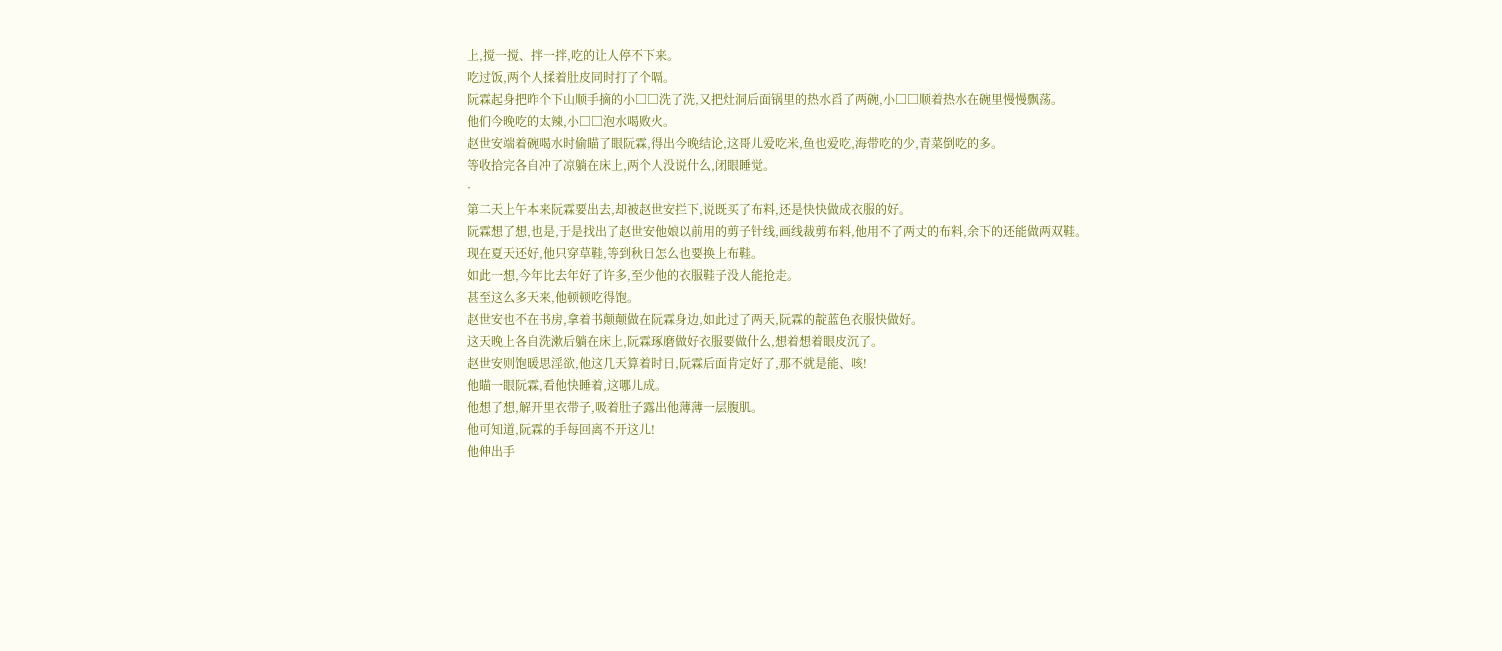上,搅一搅、拌一拌,吃的让人停不下来。
吃过饭,两个人揉着肚皮同时打了个嗝。
阮霖起身把昨个下山顺手摘的小□□洗了洗,又把灶洞后面锅里的热水舀了两碗,小□□顺着热水在碗里慢慢飘荡。
他们今晚吃的太辣,小□□泡水喝败火。
赵世安端着碗喝水时偷瞄了眼阮霖,得出今晚结论,这哥儿爱吃米,鱼也爱吃,海带吃的少,青菜倒吃的多。
等收拾完各自冲了凉躺在床上,两个人没说什么,闭眼睡觉。
·
第二天上午本来阮霖要出去,却被赵世安拦下,说既买了布料,还是快快做成衣服的好。
阮霖想了想,也是,于是找出了赵世安他娘以前用的剪子针线,画线裁剪布料,他用不了两丈的布料,余下的还能做两双鞋。
现在夏天还好,他只穿草鞋,等到秋日怎么也要换上布鞋。
如此一想,今年比去年好了许多,至少他的衣服鞋子没人能抢走。
甚至这么多天来,他顿顿吃得饱。
赵世安也不在书房,拿着书颠颠做在阮霖身边,如此过了两天,阮霖的靛蓝色衣服快做好。
这天晚上各自洗漱后躺在床上,阮霖琢磨做好衣服要做什么,想着想着眼皮沉了。
赵世安则饱暖思淫欲,他这几天算着时日,阮霖后面肯定好了,那不就是能、咳!
他瞄一眼阮霖,看他快睡着,这哪儿成。
他想了想,解开里衣带子,吸着肚子露出他薄薄一层腹肌。
他可知道,阮霖的手每回离不开这儿!
他伸出手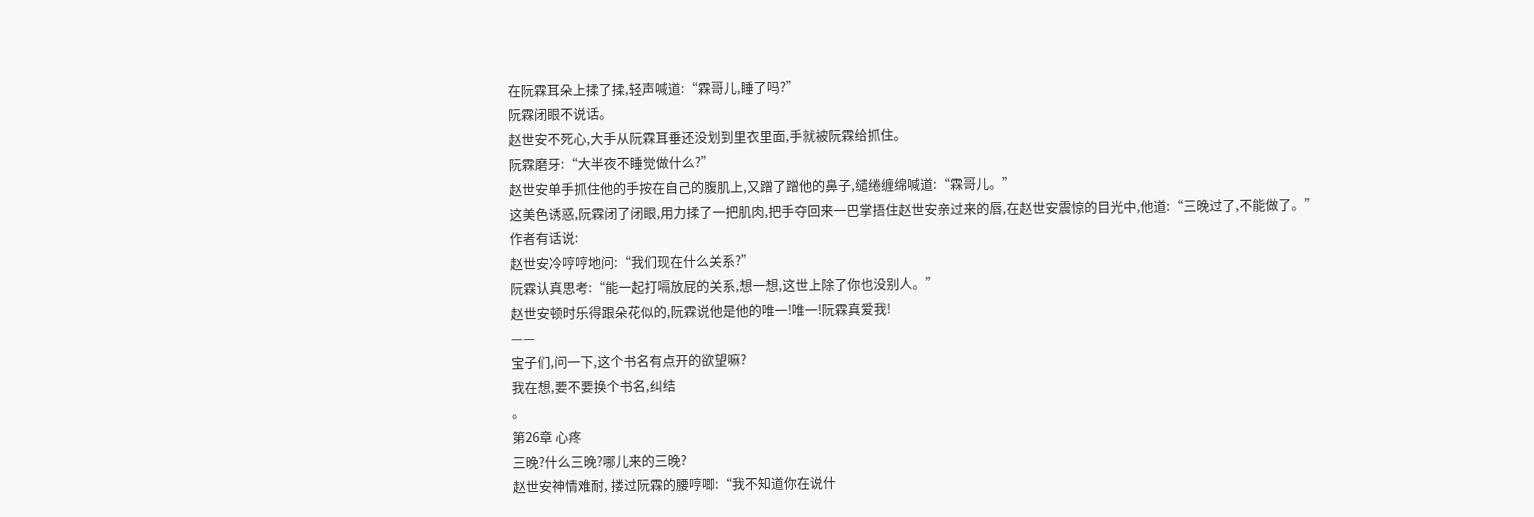在阮霖耳朵上揉了揉,轻声喊道:“霖哥儿,睡了吗?”
阮霖闭眼不说话。
赵世安不死心,大手从阮霖耳垂还没划到里衣里面,手就被阮霖给抓住。
阮霖磨牙:“大半夜不睡觉做什么?”
赵世安单手抓住他的手按在自己的腹肌上,又蹭了蹭他的鼻子,缱绻缠绵喊道:“霖哥儿。”
这美色诱惑,阮霖闭了闭眼,用力揉了一把肌肉,把手夺回来一巴掌捂住赵世安亲过来的唇,在赵世安震惊的目光中,他道:“三晚过了,不能做了。”
作者有话说:
赵世安冷哼哼地问:“我们现在什么关系?”
阮霖认真思考:“能一起打嗝放屁的关系,想一想,这世上除了你也没别人。”
赵世安顿时乐得跟朵花似的,阮霖说他是他的唯一!唯一!阮霖真爱我!
——
宝子们,问一下,这个书名有点开的欲望嘛?
我在想,要不要换个书名,纠结
。
第26章 心疼
三晚?什么三晚?哪儿来的三晚?
赵世安神情难耐, 搂过阮霖的腰哼唧:“我不知道你在说什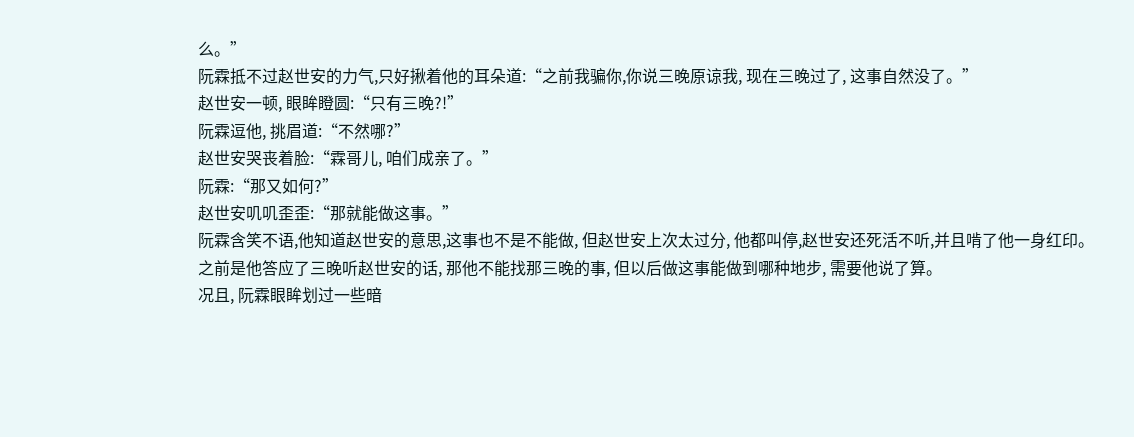么。”
阮霖抵不过赵世安的力气,只好揪着他的耳朵道:“之前我骗你,你说三晚原谅我, 现在三晚过了, 这事自然没了。”
赵世安一顿, 眼眸瞪圆:“只有三晚?!”
阮霖逗他, 挑眉道:“不然哪?”
赵世安哭丧着脸:“霖哥儿, 咱们成亲了。”
阮霖:“那又如何?”
赵世安叽叽歪歪:“那就能做这事。”
阮霖含笑不语,他知道赵世安的意思,这事也不是不能做, 但赵世安上次太过分, 他都叫停,赵世安还死活不听,并且啃了他一身红印。
之前是他答应了三晚听赵世安的话, 那他不能找那三晚的事, 但以后做这事能做到哪种地步, 需要他说了算。
况且, 阮霖眼眸划过一些暗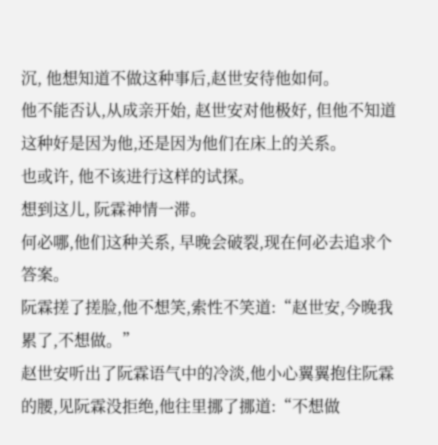沉, 他想知道不做这种事后,赵世安待他如何。
他不能否认,从成亲开始, 赵世安对他极好, 但他不知道这种好是因为他,还是因为他们在床上的关系。
也或许, 他不该进行这样的试探。
想到这儿, 阮霖神情一滞。
何必哪,他们这种关系, 早晚会破裂,现在何必去追求个答案。
阮霖搓了搓脸,他不想笑,索性不笑道:“赵世安,今晚我累了,不想做。”
赵世安听出了阮霖语气中的冷淡,他小心翼翼抱住阮霖的腰,见阮霖没拒绝,他往里挪了挪道:“不想做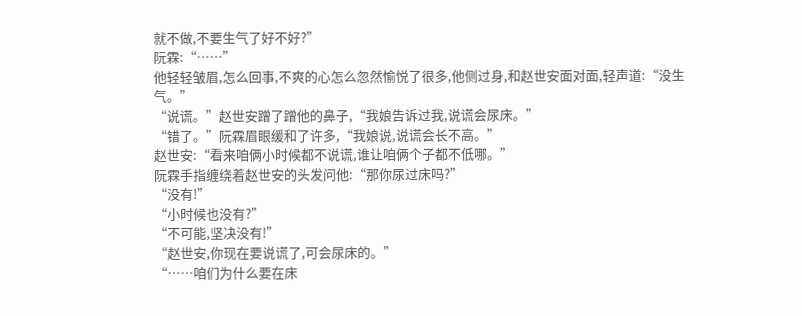就不做,不要生气了好不好?”
阮霖:“……”
他轻轻皱眉,怎么回事,不爽的心怎么忽然愉悦了很多,他侧过身,和赵世安面对面,轻声道:“没生气。”
“说谎。”赵世安蹭了蹭他的鼻子,“我娘告诉过我,说谎会尿床。”
“错了。”阮霖眉眼缓和了许多,“我娘说,说谎会长不高。”
赵世安:“看来咱俩小时候都不说谎,谁让咱俩个子都不低哪。”
阮霖手指缠绕着赵世安的头发问他:“那你尿过床吗?”
“没有!”
“小时候也没有?”
“不可能,坚决没有!”
“赵世安,你现在要说谎了,可会尿床的。”
“……咱们为什么要在床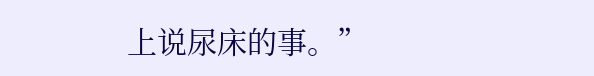上说尿床的事。”